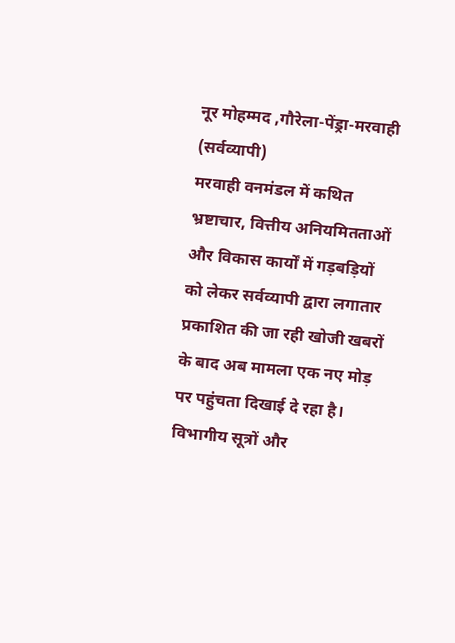नूर मोहम्मद ,गौरेला-पेंड्रा-मरवाही (सर्वव्यापी)
मरवाही वनमंडल में कथित भ्रष्टाचार, वित्तीय अनियमितताओं और विकास कार्यों में गड़बड़ियों को लेकर सर्वव्यापी द्वारा लगातार प्रकाशित की जा रही खोजी खबरों के बाद अब मामला एक नए मोड़ पर पहुंचता दिखाई दे रहा है। विभागीय सूत्रों और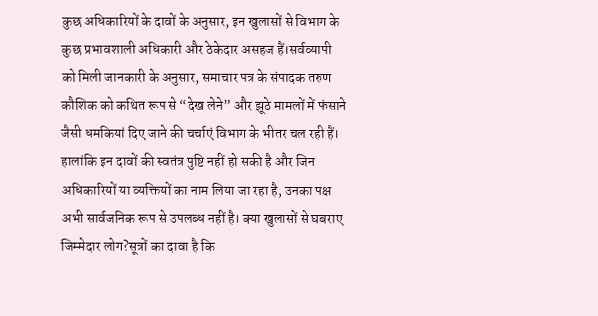कुछ अधिकारियों के दावों के अनुसार, इन खुलासों से विभाग के कुछ प्रभावशाली अधिकारी और ठेकेदार असहज हैं।सर्वव्यापी को मिली जानकारी के अनुसार, समाचार पत्र के संपादक तरुण कौशिक को कथित रूप से “देख लेने” और झूठे मामलों में फंसाने जैसी धमकियां दिए जाने की चर्चाएं विभाग के भीतर चल रही हैं। हालांकि इन दावों की स्वतंत्र पुष्टि नहीं हो सकी है और जिन अधिकारियों या व्यक्तियों का नाम लिया जा रहा है, उनका पक्ष अभी सार्वजनिक रूप से उपलब्ध नहीं है। क्या खुलासों से घबराए जिम्मेदार लोग?सूत्रों का दावा है कि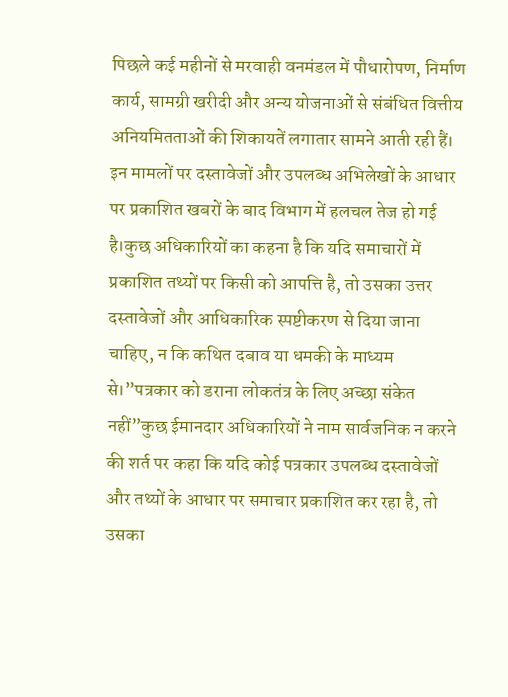पिछले कई महीनों से मरवाही वनमंडल में पौधारोपण, निर्माण कार्य, सामग्री खरीदी और अन्य योजनाओं से संबंधित वित्तीय अनियमितताओं की शिकायतें लगातार सामने आती रही हैं। इन मामलों पर दस्तावेजों और उपलब्ध अभिलेखों के आधार पर प्रकाशित खबरों के बाद विभाग में हलचल तेज हो गई है।कुछ अधिकारियों का कहना है कि यदि समाचारों में प्रकाशित तथ्यों पर किसी को आपत्ति है, तो उसका उत्तर दस्तावेजों और आधिकारिक स्पष्टीकरण से दिया जाना चाहिए, न कि कथित दबाव या धमकी के माध्यम से।”पत्रकार को डराना लोकतंत्र के लिए अच्छा संकेत नहीं”कुछ ईमानदार अधिकारियों ने नाम सार्वजनिक न करने की शर्त पर कहा कि यदि कोई पत्रकार उपलब्ध दस्तावेजों और तथ्यों के आधार पर समाचार प्रकाशित कर रहा है, तो उसका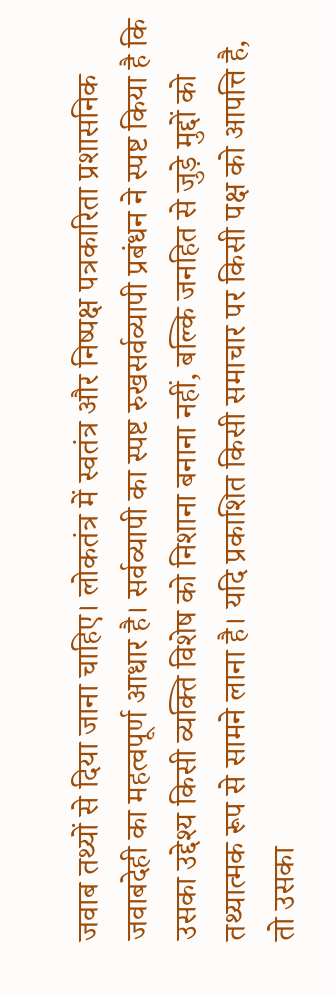जवाब तथ्यों से दिया जाना चाहिए। लोकतंत्र में स्वतंत्र और निष्पक्ष पत्रकारिता प्रशासनिक जवाबदेही का महत्वपूर्ण आधार है। सर्वव्यापी का स्पष्ट रुखसर्वव्यापी प्रबंधन ने स्पष्ट किया है कि उसका उद्देश्य किसी व्यक्ति विशेष को निशाना बनाना नहीं, बल्कि जनहित से जुड़े मुद्दों को तथ्यात्मक रूप से सामने लाना है। यदि प्रकाशित किसी समाचार पर किसी पक्ष को आपत्ति है, तो उसका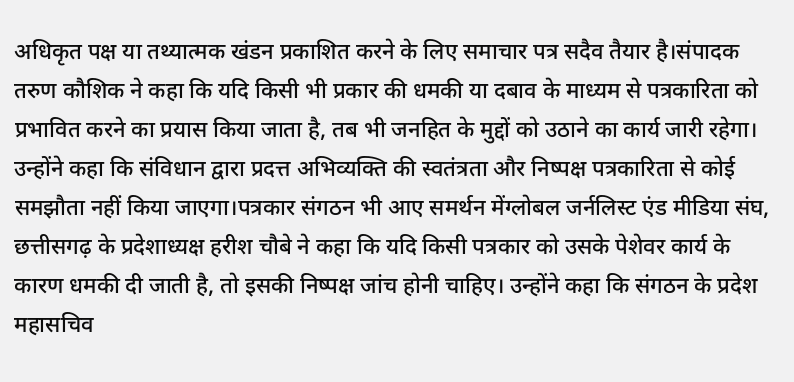अधिकृत पक्ष या तथ्यात्मक खंडन प्रकाशित करने के लिए समाचार पत्र सदैव तैयार है।संपादक तरुण कौशिक ने कहा कि यदि किसी भी प्रकार की धमकी या दबाव के माध्यम से पत्रकारिता को प्रभावित करने का प्रयास किया जाता है, तब भी जनहित के मुद्दों को उठाने का कार्य जारी रहेगा। उन्होंने कहा कि संविधान द्वारा प्रदत्त अभिव्यक्ति की स्वतंत्रता और निष्पक्ष पत्रकारिता से कोई समझौता नहीं किया जाएगा।पत्रकार संगठन भी आए समर्थन मेंग्लोबल जर्नलिस्ट एंड मीडिया संघ, छत्तीसगढ़ के प्रदेशाध्यक्ष हरीश चौबे ने कहा कि यदि किसी पत्रकार को उसके पेशेवर कार्य के कारण धमकी दी जाती है, तो इसकी निष्पक्ष जांच होनी चाहिए। उन्होंने कहा कि संगठन के प्रदेश महासचिव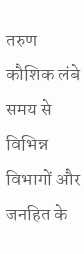तरुण कौशिक लंबे समय से विभिन्न विभागों और जनहित के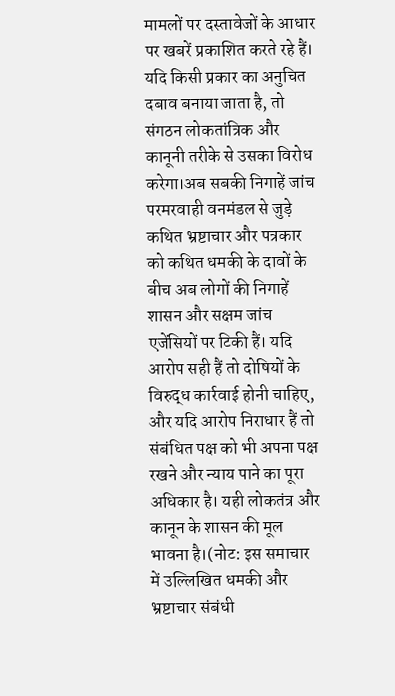मामलों पर दस्तावेजों के आधार पर खबरें प्रकाशित करते रहे हैं। यदि किसी प्रकार का अनुचित दबाव बनाया जाता है, तो संगठन लोकतांत्रिक और कानूनी तरीके से उसका विरोध करेगा।अब सबकी निगाहें जांच परमरवाही वनमंडल से जुड़े कथित भ्रष्टाचार और पत्रकार को कथित धमकी के दावों के बीच अब लोगों की निगाहें शासन और सक्षम जांच एजेंसियों पर टिकी हैं। यदि आरोप सही हैं तो दोषियों के विरुद्ध कार्रवाई होनी चाहिए, और यदि आरोप निराधार हैं तो संबंधित पक्ष को भी अपना पक्ष रखने और न्याय पाने का पूरा अधिकार है। यही लोकतंत्र और कानून के शासन की मूल भावना है।(नोट: इस समाचार में उल्लिखित धमकी और भ्रष्टाचार संबंधी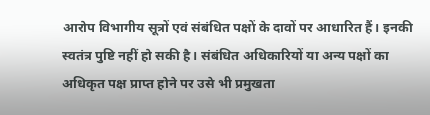आरोप विभागीय सूत्रों एवं संबंधित पक्षों के दावों पर आधारित हैं। इनकी स्वतंत्र पुष्टि नहीं हो सकी है। संबंधित अधिकारियों या अन्य पक्षों का अधिकृत पक्ष प्राप्त होने पर उसे भी प्रमुखता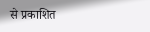से प्रकाशित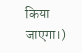किया जाएगा।)